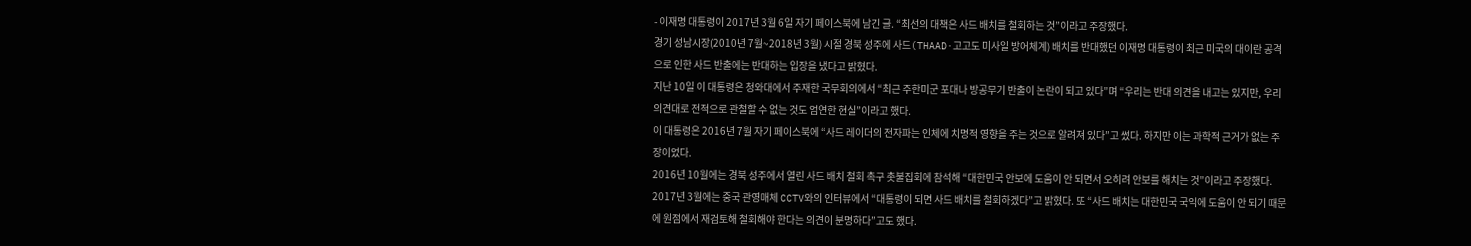- 이재명 대통령이 2017년 3월 6일 자기 페이스북에 남긴 글. “최선의 대책은 사드 배치를 철회하는 것”이라고 주장했다.
경기 성남시장(2010년 7월~2018년 3월) 시절 경북 성주에 사드(THAAD·고고도 미사일 방어체계) 배치를 반대했던 이재명 대통령이 최근 미국의 대이란 공격으로 인한 사드 반출에는 반대하는 입장을 냈다고 밝혔다.
지난 10일 이 대통령은 청와대에서 주재한 국무회의에서 “최근 주한미군 포대나 방공무기 반출이 논란이 되고 있다”며 “우리는 반대 의견을 내고는 있지만, 우리 의견대로 전적으로 관철할 수 없는 것도 엄연한 현실”이라고 했다.
이 대통령은 2016년 7월 자기 페이스북에 “사드 레이더의 전자파는 인체에 치명적 영향을 주는 것으로 알려져 있다”고 썼다. 하지만 이는 과학적 근거가 없는 주장이었다.
2016년 10월에는 경북 성주에서 열린 사드 배치 철회 촉구 촛불집회에 참석해 “대한민국 안보에 도움이 안 되면서 오히려 안보를 해치는 것”이라고 주장했다.
2017년 3월에는 중국 관영매체 CCTV와의 인터뷰에서 “대통령이 되면 사드 배치를 철회하겠다”고 밝혔다. 또 “사드 배치는 대한민국 국익에 도움이 안 되기 때문에 원점에서 재검토해 철회해야 한다는 의견이 분명하다”고도 했다.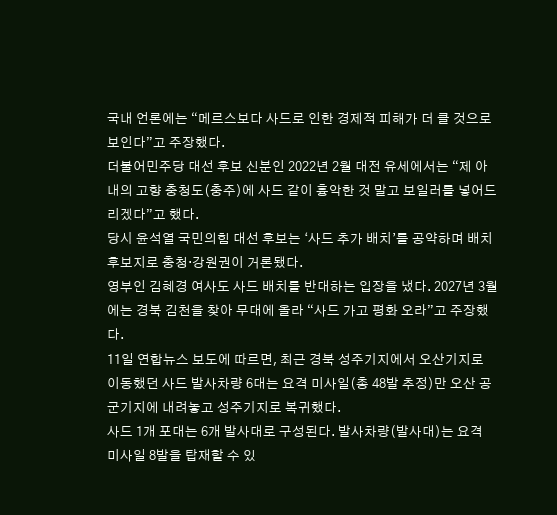국내 언론에는 “메르스보다 사드로 인한 경제적 피해가 더 클 것으로 보인다”고 주장했다.
더불어민주당 대선 후보 신분인 2022년 2월 대전 유세에서는 “제 아내의 고향 충청도(충주)에 사드 같이 흉악한 것 말고 보일러를 넣어드리겠다”고 했다.
당시 윤석열 국민의힘 대선 후보는 ‘사드 추가 배치’를 공약하며 배치 후보지로 충청·강원권이 거론됐다.
영부인 김혜경 여사도 사드 배치를 반대하는 입장을 냈다. 2027년 3월에는 경북 김천을 찾아 무대에 올라 “사드 가고 평화 오라”고 주장했다.
11일 연합뉴스 보도에 따르면, 최근 경북 성주기지에서 오산기지로 이동했던 사드 발사차량 6대는 요격 미사일(총 48발 추정)만 오산 공군기지에 내려놓고 성주기지로 복귀했다.
사드 1개 포대는 6개 발사대로 구성된다. 발사차량(발사대)는 요격 미사일 8발을 탑재할 수 있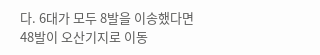다. 6대가 모두 8발을 이송했다면 48발이 오산기지로 이동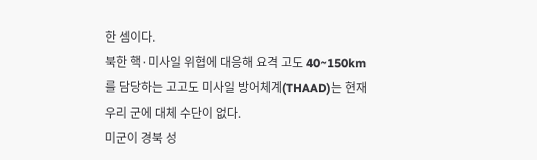한 셈이다.
북한 핵·미사일 위협에 대응해 요격 고도 40~150km를 담당하는 고고도 미사일 방어체계(THAAD)는 현재 우리 군에 대체 수단이 없다.
미군이 경북 성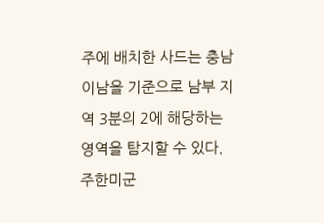주에 배치한 사드는 충남 이남을 기준으로 남부 지역 3분의 2에 해당하는 영역을 탐지할 수 있다.
주한미군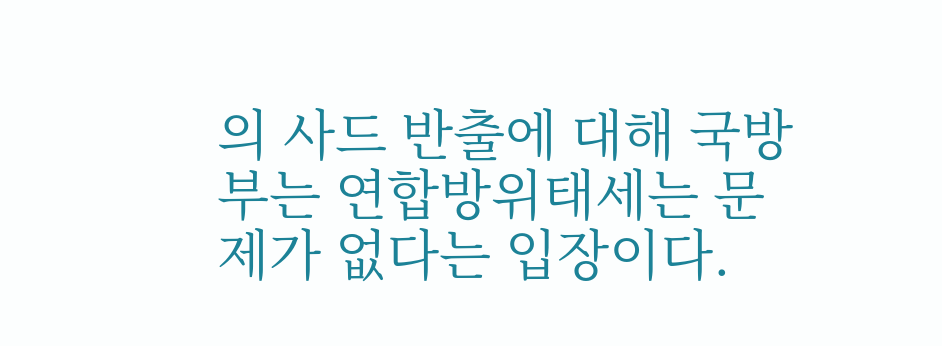의 사드 반출에 대해 국방부는 연합방위태세는 문제가 없다는 입장이다.